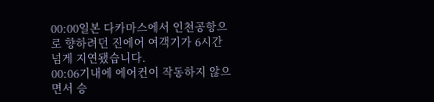00:00일본 다카마스에서 인천공항으로 향하려던 진에어 여객기가 6시간 넘게 지연됐습니다.
00:06기내에 에어컨이 작동하지 않으면서 승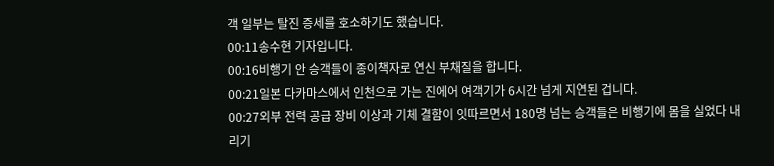객 일부는 탈진 증세를 호소하기도 했습니다.
00:11송수현 기자입니다.
00:16비행기 안 승객들이 종이책자로 연신 부채질을 합니다.
00:21일본 다카마스에서 인천으로 가는 진에어 여객기가 6시간 넘게 지연된 겁니다.
00:27외부 전력 공급 장비 이상과 기체 결함이 잇따르면서 180명 넘는 승객들은 비행기에 몸을 실었다 내리기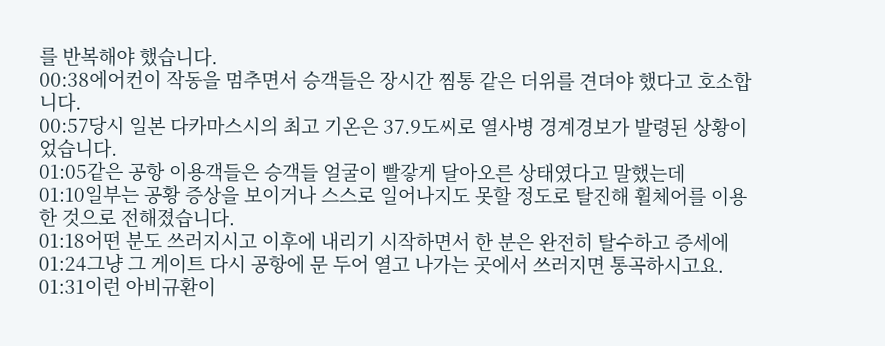를 반복해야 했습니다.
00:38에어컨이 작동을 멈추면서 승객들은 장시간 찜통 같은 더위를 견뎌야 했다고 호소합니다.
00:57당시 일본 다카마스시의 최고 기온은 37.9도씨로 열사병 경계경보가 발령된 상황이었습니다.
01:05같은 공항 이용객들은 승객들 얼굴이 빨갛게 달아오른 상태였다고 말했는데
01:10일부는 공황 증상을 보이거나 스스로 일어나지도 못할 정도로 탈진해 휠체어를 이용한 것으로 전해졌습니다.
01:18어떤 분도 쓰러지시고 이후에 내리기 시작하면서 한 분은 완전히 탈수하고 증세에
01:24그냥 그 게이트 다시 공항에 문 두어 열고 나가는 곳에서 쓰러지면 통곡하시고요.
01:31이런 아비규환이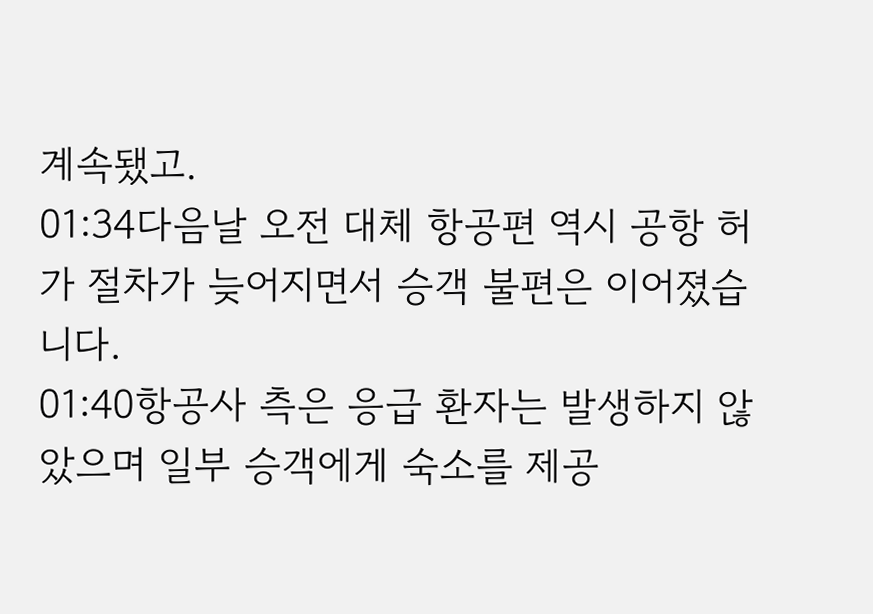계속됐고.
01:34다음날 오전 대체 항공편 역시 공항 허가 절차가 늦어지면서 승객 불편은 이어졌습니다.
01:40항공사 측은 응급 환자는 발생하지 않았으며 일부 승객에게 숙소를 제공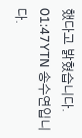했다고 밝혔습니다.
01:47YTN 송수연입니다.